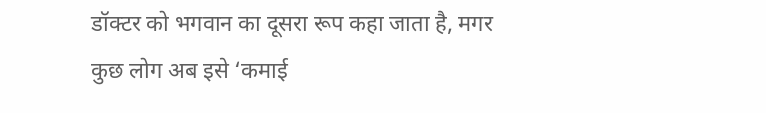डॉक्टर को भगवान का दूसरा रूप कहा जाता है, मगर कुछ लोग अब इसे ‘कमाई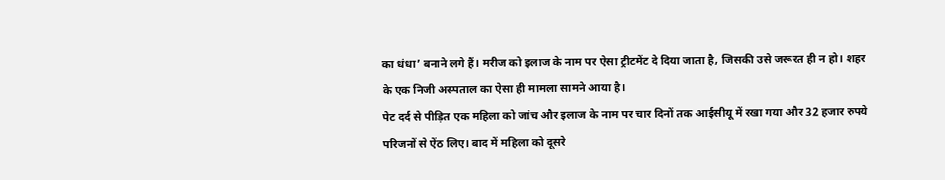का धंधा’ बनाने लगे हैं। मरीज को इलाज के नाम पर ऐसा ट्रीटमेंट दे दिया जाता है, जिसकी उसे जरूरत ही न हो। शहर के एक निजी अस्पताल का ऐसा ही मामला सामने आया है।
पेट दर्द से पीड़ित एक महिला को जांच और इलाज के नाम पर चार दिनों तक आईसीयू में रखा गया और 32 हजार रुपये परिजनों से ऐंठ लिए। बाद में महिला को दूसरे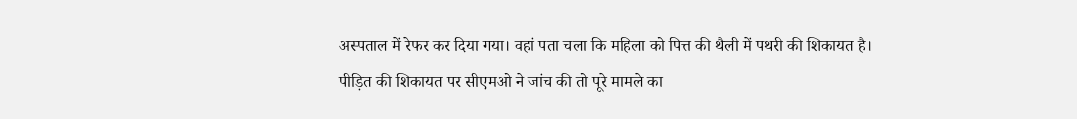अस्पताल में रेफर कर दिया गया। वहां पता चला कि महिला को पित्त की थैली में पथरी की शिकायत है।
पीड़ित की शिकायत पर सीएमओ ने जांच की तो पूरे मामले का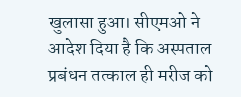खुलासा हुआ। सीएमओ ने आदेश दिया है कि अस्पताल प्रबंधन तत्काल ही मरीज को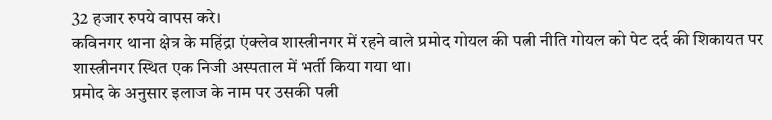32 हजार रुपये वापस करे।
कविनगर थाना क्षेत्र के महिंद्रा एंक्लेव शास्त्रीनगर में रहने वाले प्रमोद गोयल की पत्नी नीति गोयल को पेट दर्द की शिकायत पर शास्त्रीनगर स्थित एक निजी अस्पताल में भर्ती किया गया था।
प्रमोद के अनुसार इलाज के नाम पर उसकी पत्नी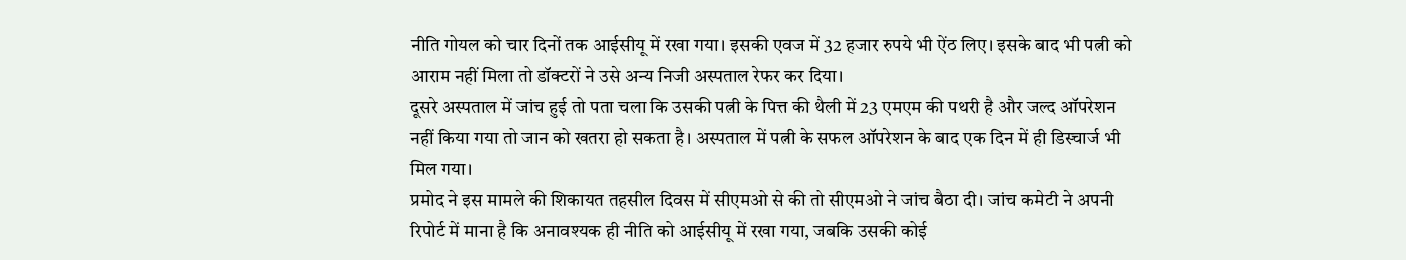नीति गोयल को चार दिनों तक आईसीयू में रखा गया। इसकी एवज में 32 हजार रुपये भी ऐंठ लिए। इसके बाद भी पत्नी को आराम नहीं मिला तो डॉक्टरों ने उसे अन्य निजी अस्पताल रेफर कर दिया।
दूसरे अस्पताल में जांच हुई तो पता चला कि उसकी पत्नी के पित्त की थैली में 23 एमएम की पथरी है और जल्द ऑपरेशन नहीं किया गया तो जान को खतरा हो सकता है। अस्पताल में पत्नी के सफल ऑपरेशन के बाद एक दिन में ही डिस्चार्ज भी मिल गया।
प्रमोद ने इस मामले की शिकायत तहसील दिवस में सीएमओ से की तो सीएमओ ने जांच बैठा दी। जांच कमेटी ने अपनी रिपोर्ट में माना है कि अनावश्यक ही नीति को आईसीयू में रखा गया, जबकि उसकी कोई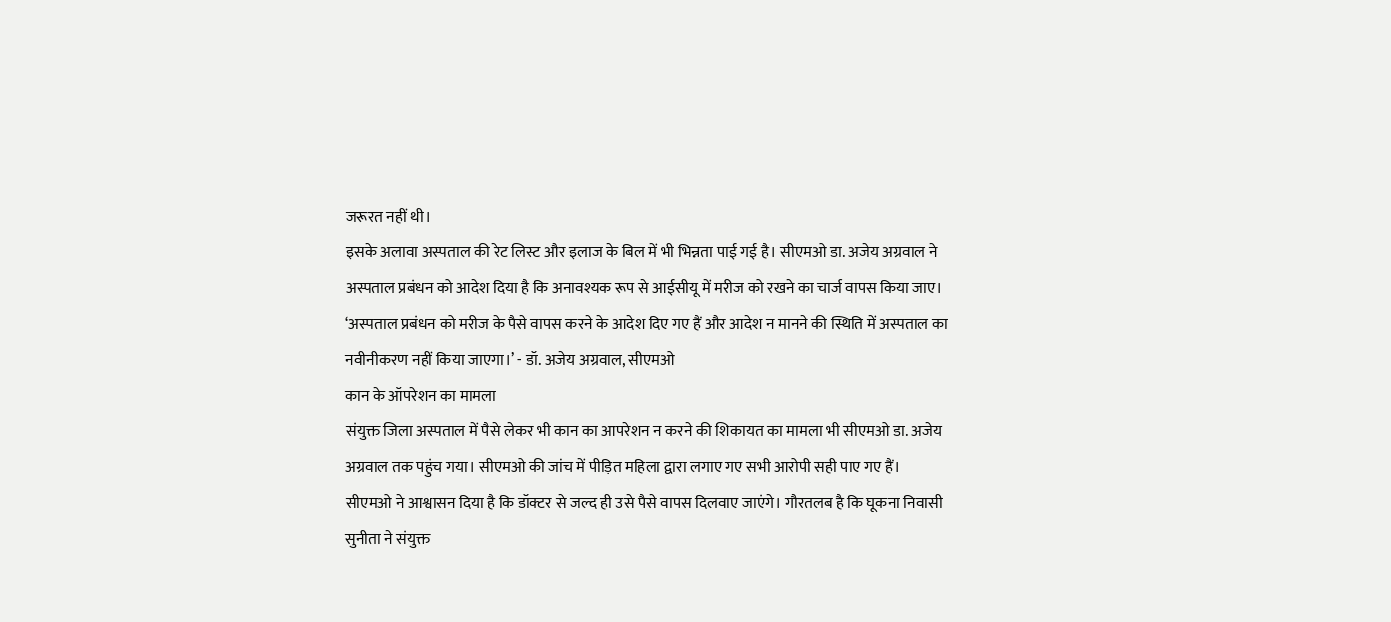जरूरत नहीं थी।
इसके अलावा अस्पताल की रेट लिस्ट और इलाज के बिल में भी भिन्नता पाई गई है। सीएमओ डा. अजेय अग्रवाल ने अस्पताल प्रबंधन को आदेश दिया है कि अनावश्यक रूप से आईसीयू में मरीज को रखने का चार्ज वापस किया जाए।
‘अस्पताल प्रबंधन को मरीज के पैसे वापस करने के आदेश दिए गए हैं और आदेश न मानने की स्थिति में अस्पताल का नवीनीकरण नहीं किया जाएगा।’ - डॉ. अजेय अग्रवाल, सीएमओ
कान के ऑपरेशन का मामला
संयुक्त जिला अस्पताल में पैसे लेकर भी कान का आपरेशन न करने की शिकायत का मामला भी सीएमओ डा. अजेय अग्रवाल तक पहुंच गया। सीएमओ की जांच में पीड़ित महिला द्वारा लगाए गए सभी आरोपी सही पाए गए हैं।
सीएमओ ने आश्वासन दिया है कि डॉक्टर से जल्द ही उसे पैसे वापस दिलवाए जाएंगे। गौरतलब है कि घूकना निवासी सुनीता ने संयुक्त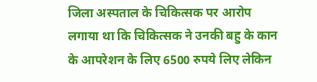जिला अस्पताल के चिकित्सक पर आरोप लगाया था कि चिकित्सक ने उनकी बहु के कान के आपरेशन के लिए 6500 रुपये लिए लेकिन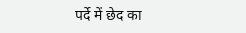पर्दे में छेद का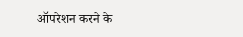ऑपरेशन करने के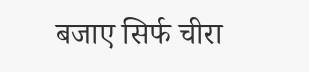बजाए सिर्फ चीरा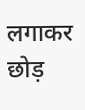लगाकर छोड़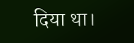दिया था।